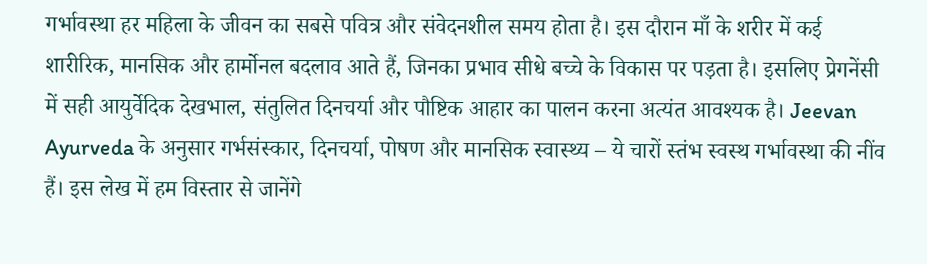गर्भावस्था हर महिला के जीवन का सबसे पवित्र और संवेदनशील समय होता है। इस दौरान माँ के शरीर में कई शारीरिक, मानसिक और हार्मोनल बदलाव आते हैं, जिनका प्रभाव सीधे बच्चे के विकास पर पड़ता है। इसलिए प्रेगनेंसी में सही आयुर्वेदिक देखभाल, संतुलित दिनचर्या और पौष्टिक आहार का पालन करना अत्यंत आवश्यक है। Jeevan Ayurveda के अनुसार गर्भसंस्कार, दिनचर्या, पोषण और मानसिक स्वास्थ्य – ये चारों स्तंभ स्वस्थ गर्भावस्था की नींव हैं। इस लेख में हम विस्तार से जानेंगे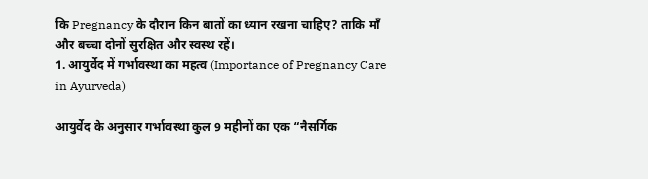कि Pregnancy के दौरान किन बातों का ध्यान रखना चाहिए? ताकि माँ और बच्चा दोनों सुरक्षित और स्वस्थ रहें।
1. आयुर्वेद में गर्भावस्था का महत्व (Importance of Pregnancy Care in Ayurveda)

आयुर्वेद के अनुसार गर्भावस्था कुल 9 महीनों का एक “नैसर्गिक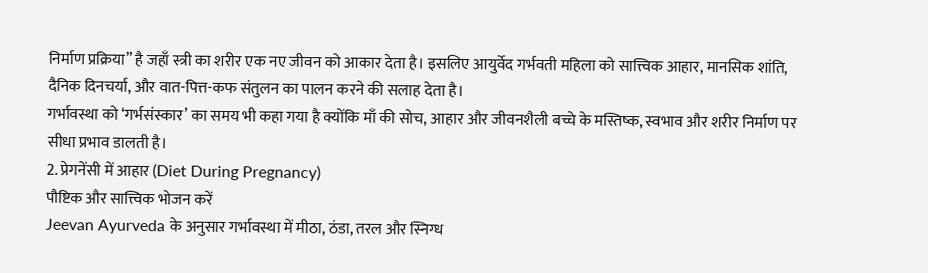निर्माण प्रक्रिया” है जहाँ स्त्री का शरीर एक नए जीवन को आकार देता है। इसलिए आयुर्वेद गर्भवती महिला को सात्त्विक आहार, मानसिक शांति, दैनिक दिनचर्या, और वात-पित्त-कफ संतुलन का पालन करने की सलाह देता है।
गर्भावस्था को ‘गर्भसंस्कार’ का समय भी कहा गया है क्योंकि माँ की सोच, आहार और जीवनशैली बच्चे के मस्तिष्क, स्वभाव और शरीर निर्माण पर सीधा प्रभाव डालती है।
2. प्रेगनेंसी में आहार (Diet During Pregnancy)
पौष्टिक और सात्त्विक भोजन करें
Jeevan Ayurveda के अनुसार गर्भावस्था में मीठा, ठंडा, तरल और स्निग्ध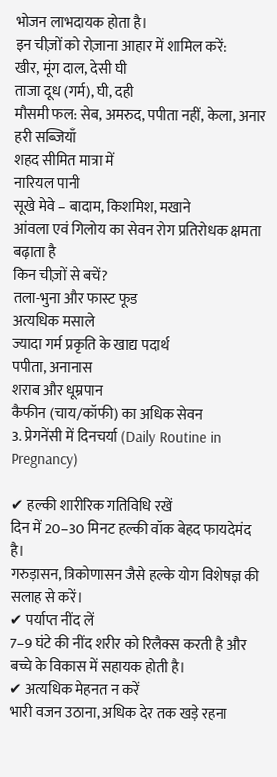भोजन लाभदायक होता है।
इन चीज़ों को रोज़ाना आहार में शामिल करें:
खीर, मूंग दाल, देसी घी
ताजा दूध (गर्म), घी, दही
मौसमी फल: सेब, अमरुद, पपीता नहीं, केला, अनार
हरी सब्जियाँ
शहद सीमित मात्रा में
नारियल पानी
सूखे मेवे – बादाम, किशमिश, मखाने
आंवला एवं गिलोय का सेवन रोग प्रतिरोधक क्षमता बढ़ाता है
किन चीज़ों से बचें?
तला-भुना और फास्ट फूड
अत्यधिक मसाले
ज्यादा गर्म प्रकृति के खाद्य पदार्थ
पपीता, अनानास
शराब और धूम्रपान
कैफीन (चाय/कॉफी) का अधिक सेवन
3. प्रेगनेंसी में दिनचर्या (Daily Routine in Pregnancy)

✔ हल्की शारीरिक गतिविधि रखें
दिन में 20–30 मिनट हल्की वॉक बेहद फायदेमंद है।
गरुड़ासन, त्रिकोणासन जैसे हल्के योग विशेषज्ञ की सलाह से करें।
✔ पर्याप्त नींद लें
7–9 घंटे की नींद शरीर को रिलैक्स करती है और बच्चे के विकास में सहायक होती है।
✔ अत्यधिक मेहनत न करें
भारी वजन उठाना, अधिक देर तक खड़े रहना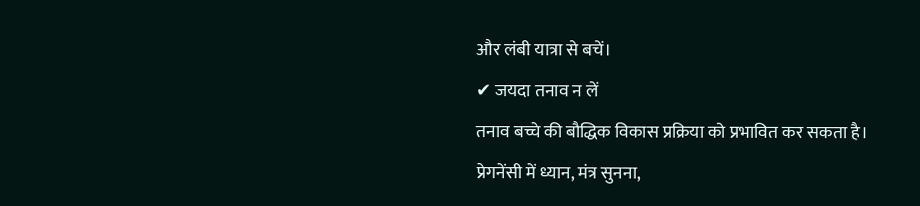और लंबी यात्रा से बचें।
✔ जयदा तनाव न लें
तनाव बच्चे की बौद्धिक विकास प्रक्रिया को प्रभावित कर सकता है।
प्रेगनेंसी में ध्यान, मंत्र सुनना,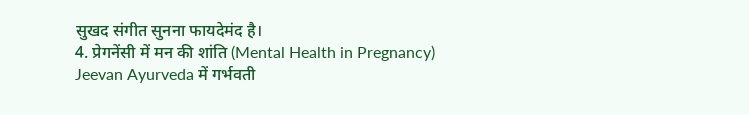सुखद संगीत सुनना फायदेमंद है।
4. प्रेगनेंसी में मन की शांति (Mental Health in Pregnancy)
Jeevan Ayurveda में गर्भवती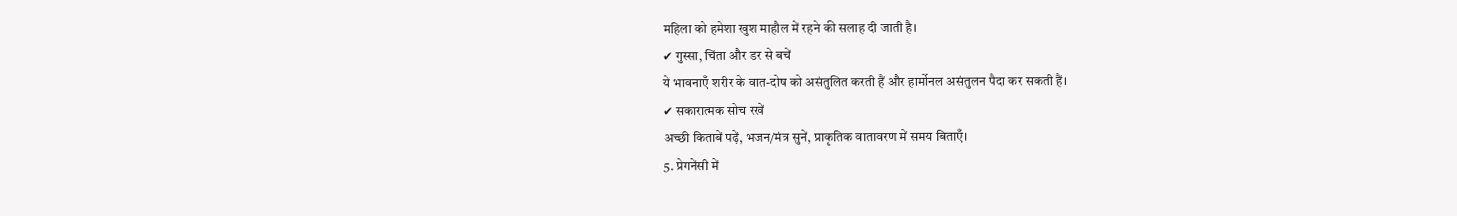महिला को हमेशा खुश माहौल में रहने की सलाह दी जाती है।
✔ गुस्सा, चिंता और डर से बचें
ये भावनाएँ शरीर के वात-दोष को असंतुलित करती हैं और हार्मोनल असंतुलन पैदा कर सकती हैं।
✔ सकारात्मक सोच रखें
अच्छी किताबें पढ़ें, भजन/मंत्र सुनें, प्राकृतिक वातावरण में समय बिताएँ।
5. प्रेगनेंसी में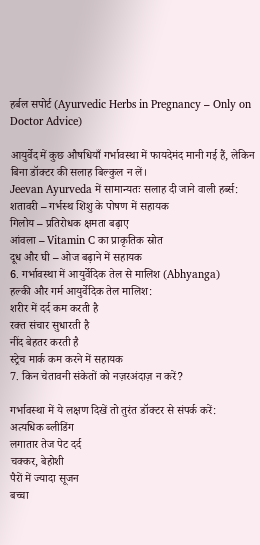हर्बल सपोर्ट (Ayurvedic Herbs in Pregnancy – Only on Doctor Advice)

आयुर्वेद में कुछ औषधियाँ गर्भावस्था में फायदेमंद मानी गई हैं, लेकिन बिना डॉक्टर की सलाह बिल्कुल न लें।
Jeevan Ayurveda में सामान्यतः सलाह दी जाने वाली हर्ब्स:
शतावरी – गर्भस्थ शिशु के पोषण में सहायक
गिलोय – प्रतिरोधक क्षमता बढ़ाए
आंवला – Vitamin C का प्राकृतिक स्रोत
दूध और घी – ओज बढ़ाने में सहायक
6. गर्भावस्था में आयुर्वेदिक तेल से मालिश (Abhyanga)
हल्की और गर्म आयुर्वेदिक तेल मालिश:
शरीर में दर्द कम करती है
रक्त संचार सुधारती है
नींद बेहतर करती है
स्ट्रेच मार्क कम करने में सहायक
7. किन चेतावनी संकेतों को नज़रअंदाज़ न करें?

गर्भावस्था में ये लक्षण दिखें तो तुरंत डॉक्टर से संपर्क करें:
अत्यधिक ब्लीडिंग
लगातार तेज पेट दर्द
चक्कर, बेहोशी
पैरों में ज्यादा सूजन
बच्चा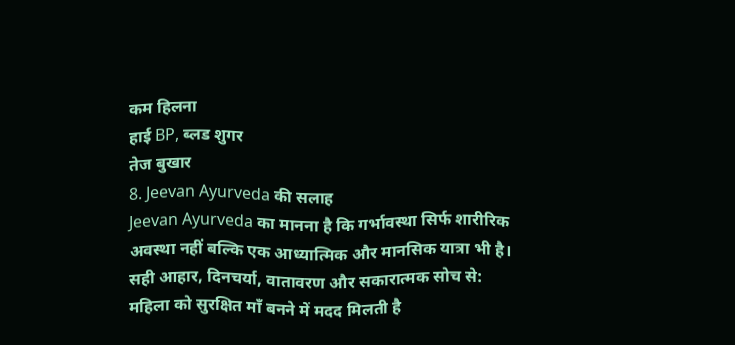कम हिलना
हाई BP, ब्लड शुगर
तेज बुखार
8. Jeevan Ayurveda की सलाह
Jeevan Ayurveda का मानना है कि गर्भावस्था सिर्फ शारीरिक अवस्था नहीं बल्कि एक आध्यात्मिक और मानसिक यात्रा भी है।
सही आहार, दिनचर्या, वातावरण और सकारात्मक सोच से:
महिला को सुरक्षित माँ बनने में मदद मिलती है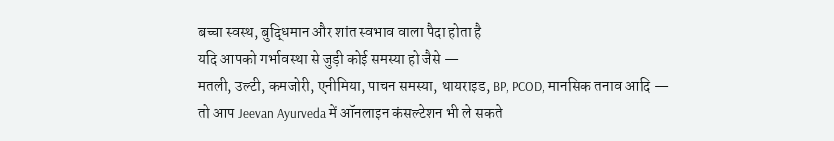बच्चा स्वस्थ, बुद्धिमान और शांत स्वभाव वाला पैदा होता है
यदि आपको गर्भावस्था से जुड़ी कोई समस्या हो जैसे —
मतली, उल्टी, कमजोरी, एनीमिया, पाचन समस्या, थायराइड, BP, PCOD, मानसिक तनाव आदि —
तो आप Jeevan Ayurveda में ऑनलाइन कंसल्टेशन भी ले सकते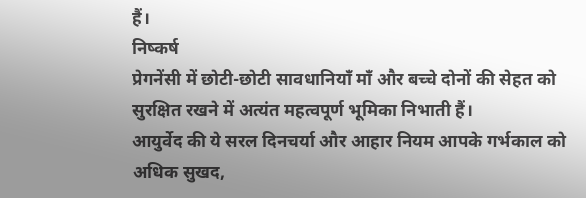हैं।
निष्कर्ष
प्रेगनेंसी में छोटी-छोटी सावधानियाँ माँ और बच्चे दोनों की सेहत को सुरक्षित रखने में अत्यंत महत्वपूर्ण भूमिका निभाती हैं।
आयुर्वेद की ये सरल दिनचर्या और आहार नियम आपके गर्भकाल को अधिक सुखद,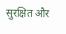सुरक्षित और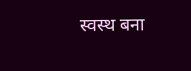स्वस्थ बना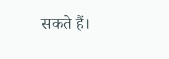सकते हैं।